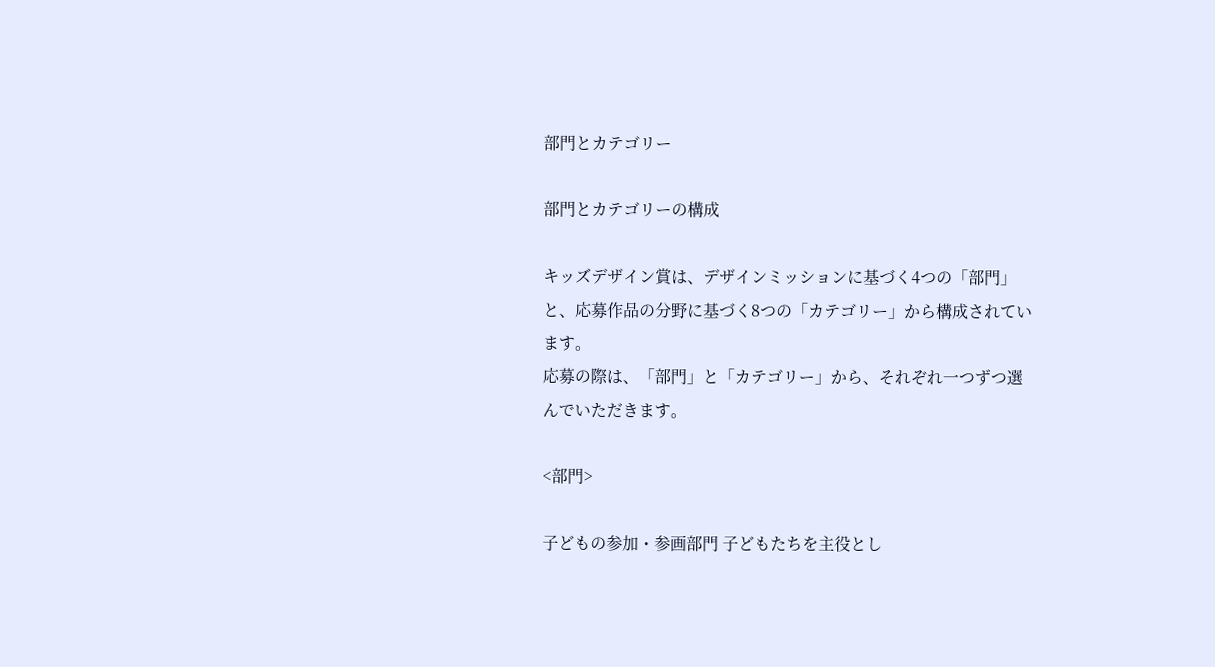部門とカテゴリー

部門とカテゴリーの構成

キッズデザイン賞は、デザインミッションに基づく4つの「部門」と、応募作品の分野に基づく8つの「カテゴリー」から構成されています。
応募の際は、「部門」と「カテゴリー」から、それぞれ一つずつ選んでいただきます。

<部門>

子どもの参加・参画部門 子どもたちを主役とし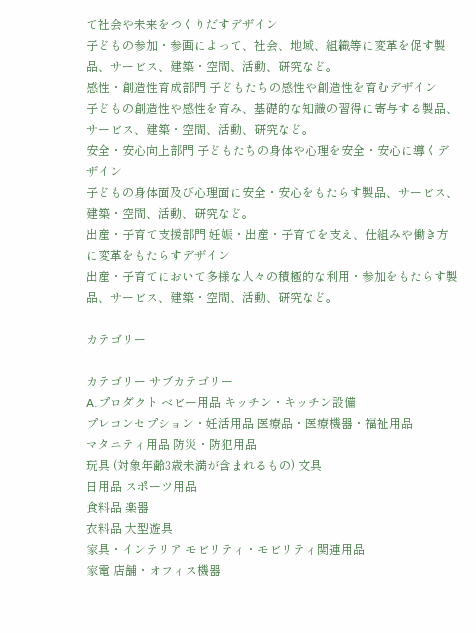て社会や未来をつくりだすデザイン
子どもの参加・参画によって、社会、地域、組織等に変革を促す製品、サービス、建築・空間、活動、研究など。
感性・創造性育成部門 子どもたちの感性や創造性を育むデザイン
子どもの創造性や感性を育み、基礎的な知識の習得に寄与する製品、サービス、建築・空間、活動、研究など。
安全・安心向上部門 子どもたちの身体や心理を安全・安心に導くデザイン
子どもの身体面及び心理面に安全・安心をもたらす製品、サービス、建築・空間、活動、研究など。
出産・子育て支援部門 妊娠・出産・子育てを支え、仕組みや働き方に変革をもたらすデザイン
出産・子育てにおいて多様な人々の積極的な利用・参加をもたらす製品、サービス、建築・空間、活動、研究など。

カテゴリー

カテゴリー サブカテゴリー
A.プロダクト ベビー用品 キッチン・キッチン設備
プレコンセプション・妊活用品 医療品・医療機器・福祉用品
マタニティ用品 防災・防犯用品
玩具 (対象年齢3歳未満が含まれるもの) 文具
日用品 スポーツ用品
食料品 楽器
衣料品 大型遊具
家具・インテリア モビリティ・モビリティ関連用品
家電 店舗・オフィス機器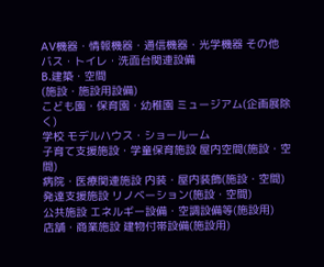AV機器・情報機器・通信機器・光学機器 その他
バス・トイレ・洗面台関連設備
B.建築・空間
(施設・施設用設備)
こども園・保育園・幼稚園 ミュージアム(企画展除く)
学校 モデルハウス・ショールーム
子育て支援施設・学童保育施設 屋内空間(施設・空間)
病院・医療関連施設 内装・屋内装飾(施設・空間)
発達支援施設 リノベーション(施設・空間)
公共施設 エネルギー設備・空調設備等(施設用)
店舗・商業施設 建物付帯設備(施設用)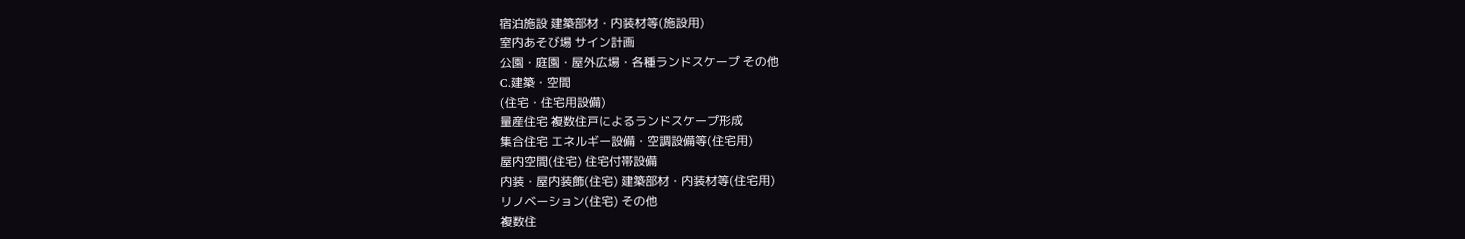宿泊施設 建築部材・内装材等(施設用)
室内あそび場 サイン計画
公園・庭園・屋外広場・各種ランドスケープ その他
C.建築・空間
(住宅・住宅用設備)
量産住宅 複数住戸によるランドスケープ形成
集合住宅 エネルギー設備・空調設備等(住宅用)
屋内空間(住宅) 住宅付帯設備
内装・屋内装飾(住宅) 建築部材・内装材等(住宅用)
リノベーション(住宅) その他
複数住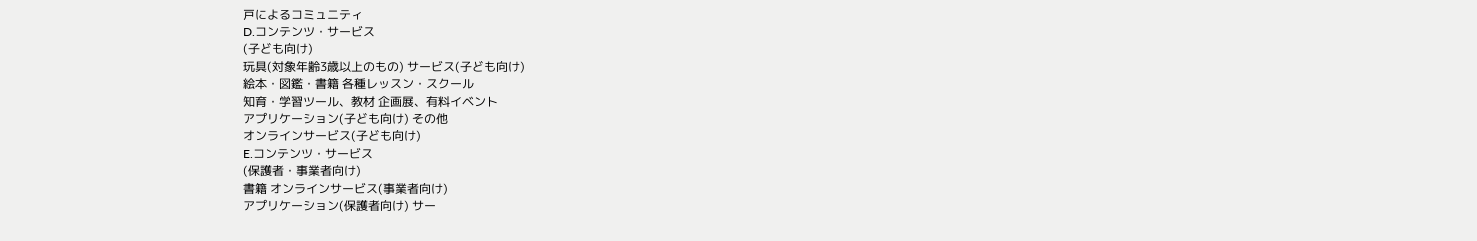戸によるコミュニティ
D.コンテンツ・サービス
(子ども向け)
玩具(対象年齢3歳以上のもの) サービス(子ども向け)
絵本・図鑑・書籍 各種レッスン・スクール
知育・学習ツール、教材 企画展、有料イベント
アプリケーション(子ども向け) その他
オンラインサービス(子ども向け)
E.コンテンツ・サービス
(保護者・事業者向け)
書籍 オンラインサービス(事業者向け)
アプリケーション(保護者向け) サー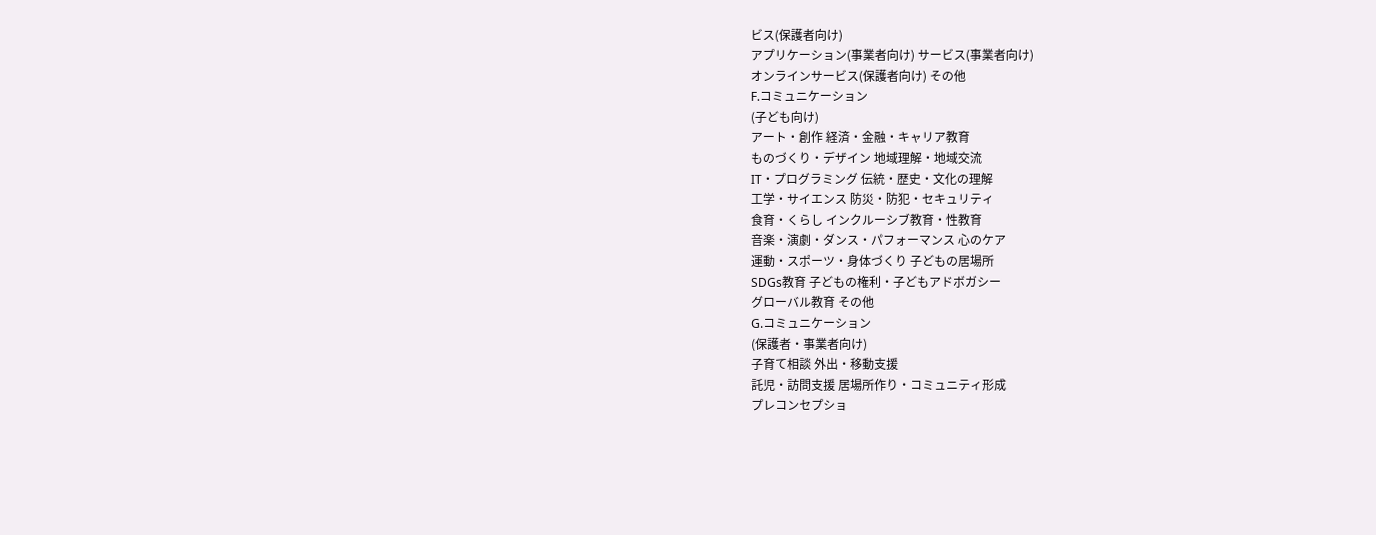ビス(保護者向け)
アプリケーション(事業者向け) サービス(事業者向け)
オンラインサービス(保護者向け) その他
F.コミュニケーション
(子ども向け)
アート・創作 経済・金融・キャリア教育
ものづくり・デザイン 地域理解・地域交流
IT・プログラミング 伝統・歴史・文化の理解
工学・サイエンス 防災・防犯・セキュリティ
食育・くらし インクルーシブ教育・性教育
音楽・演劇・ダンス・パフォーマンス 心のケア
運動・スポーツ・身体づくり 子どもの居場所
SDGs教育 子どもの権利・子どもアドボガシー
グローバル教育 その他
G.コミュニケーション
(保護者・事業者向け)
子育て相談 外出・移動支援
託児・訪問支援 居場所作り・コミュニティ形成
プレコンセプショ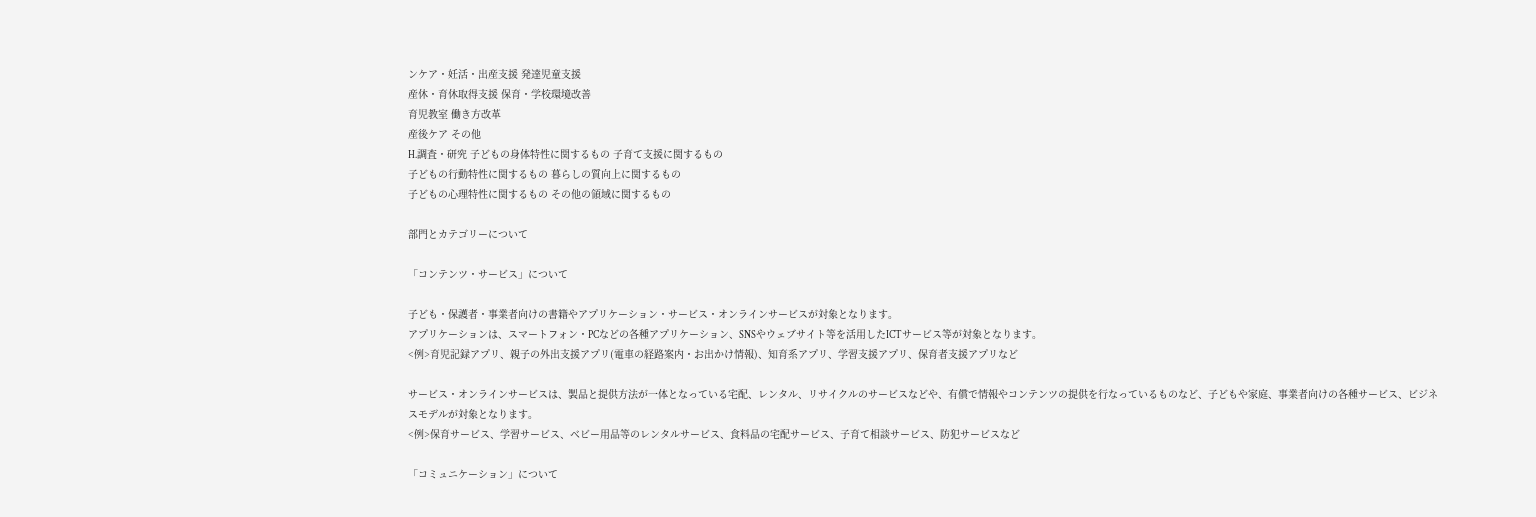ンケア・妊活・出産支援 発達児童支援
産休・育休取得支援 保育・学校環境改善
育児教室 働き方改革
産後ケア その他
H.調査・研究 子どもの身体特性に関するもの 子育て支援に関するもの
子どもの行動特性に関するもの 暮らしの質向上に関するもの
子どもの心理特性に関するもの その他の領域に関するもの

部門とカテゴリーについて

「コンテンツ・サービス」について

子ども・保護者・事業者向けの書籍やアプリケーション・サービス・オンラインサービスが対象となります。
アプリケーションは、スマートフォン・PCなどの各種アプリケーション、SNSやウェブサイト等を活用したICTサービス等が対象となります。
<例>育児記録アプリ、親子の外出支援アプリ(電車の経路案内・お出かけ情報)、知育系アプリ、学習支援アプリ、保育者支援アプリなど

サービス・オンラインサービスは、製品と提供方法が一体となっている宅配、レンタル、リサイクルのサービスなどや、有償で情報やコンテンツの提供を行なっているものなど、子どもや家庭、事業者向けの各種サービス、ビジネスモデルが対象となります。
<例>保育サービス、学習サービス、ベビー用品等のレンタルサービス、食料品の宅配サービス、子育て相談サービス、防犯サービスなど

「コミュニケーション」について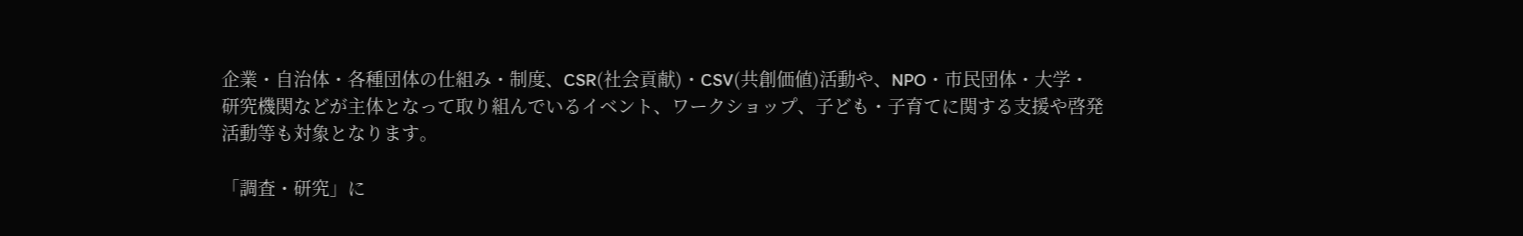企業・自治体・各種団体の仕組み・制度、CSR(社会貢献)・CSV(共創価値)活動や、NPO・市民団体・大学・研究機関などが主体となって取り組んでいるイベント、ワークショップ、子ども・子育てに関する支援や啓発活動等も対象となります。

「調査・研究」に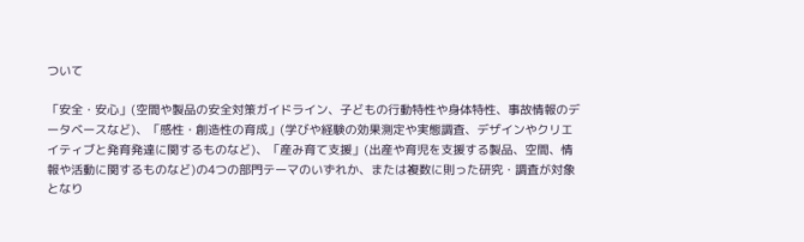ついて

「安全・安心」(空間や製品の安全対策ガイドライン、子どもの行動特性や身体特性、事故情報のデータベースなど)、「感性・創造性の育成」(学びや経験の効果測定や実態調査、デザインやクリエイティブと発育発達に関するものなど)、「産み育て支援」(出産や育児を支援する製品、空間、情報や活動に関するものなど)の4つの部門テーマのいずれか、または複数に則った研究・調査が対象となり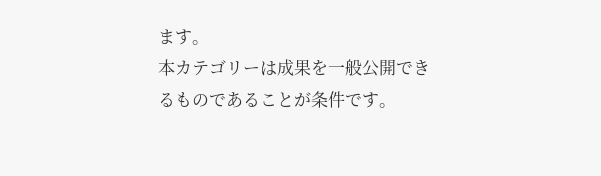ます。
本カテゴリーは成果を一般公開できるものであることが条件です。